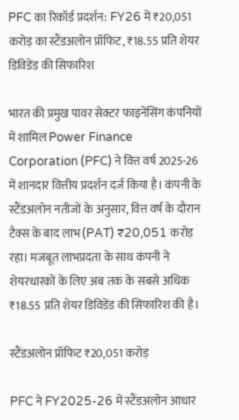PFC का रिकॉर्ड प्रदर्शन: FY26 में ₹20,051 करोड़ का स्टैंडअलोन प्रॉफिट, ₹18.55 प्रति शेयर डिविडेंड की सिफारिश

भारत की प्रमुख पावर सेक्टर फाइनेंसिंग कंपनियों में शामिल Power Finance Corporation (PFC) ने वित्त वर्ष 2025-26 में शानदार वित्तीय प्रदर्शन दर्ज किया है। कंपनी के स्टैंडअलोन नतीजों के अनुसार, वित्त वर्ष के दौरान टैक्स के बाद लाभ (PAT) ₹20,051 करोड़ रहा। मजबूत लाभप्रदता के साथ कंपनी ने शेयरधारकों के लिए अब तक के सबसे अधिक ₹18.55 प्रति शेयर डिविडेंड की सिफारिश की है।

स्टैंडअलोन प्रॉफिट ₹20,051 करोड़

PFC ने FY2025-26 में स्टैंडअलोन आधार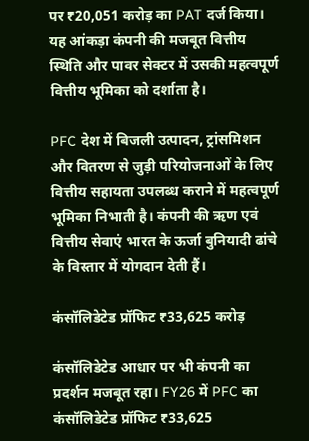पर ₹20,051 करोड़ का PAT दर्ज किया। यह आंकड़ा कंपनी की मजबूत वित्तीय स्थिति और पावर सेक्टर में उसकी महत्वपूर्ण वित्तीय भूमिका को दर्शाता है।

PFC देश में बिजली उत्पादन, ट्रांसमिशन और वितरण से जुड़ी परियोजनाओं के लिए वित्तीय सहायता उपलब्ध कराने में महत्वपूर्ण भूमिका निभाती है। कंपनी की ऋण एवं वित्तीय सेवाएं भारत के ऊर्जा बुनियादी ढांचे के विस्तार में योगदान देती हैं।

कंसॉलिडेटेड प्रॉफिट ₹33,625 करोड़

कंसॉलिडेटेड आधार पर भी कंपनी का प्रदर्शन मजबूत रहा। FY26 में PFC का कंसॉलिडेटेड प्रॉफिट ₹33,625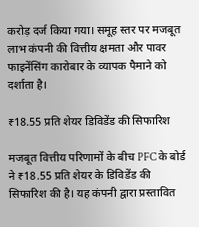करोड़ दर्ज किया गया। समूह स्तर पर मजबूत लाभ कंपनी की वित्तीय क्षमता और पावर फाइनेंसिंग कारोबार के व्यापक पैमाने को दर्शाता है।

₹18.55 प्रति शेयर डिविडेंड की सिफारिश

मजबूत वित्तीय परिणामों के बीच PFC के बोर्ड ने ₹18.55 प्रति शेयर के डिविडेंड की सिफारिश की है। यह कंपनी द्वारा प्रस्तावित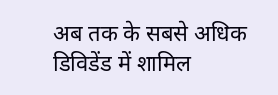अब तक के सबसे अधिक डिविडेंड में शामिल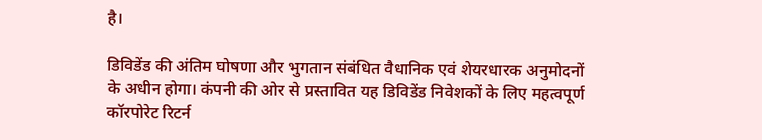है।

डिविडेंड की अंतिम घोषणा और भुगतान संबंधित वैधानिक एवं शेयरधारक अनुमोदनों के अधीन होगा। कंपनी की ओर से प्रस्तावित यह डिविडेंड निवेशकों के लिए महत्वपूर्ण कॉरपोरेट रिटर्न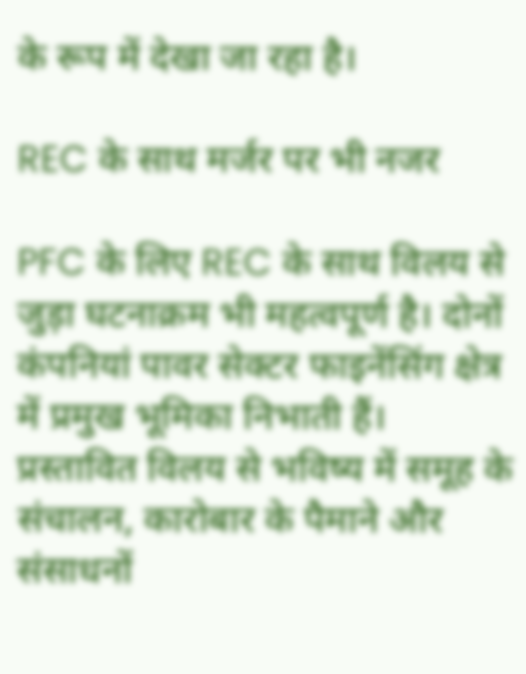के रूप में देखा जा रहा है।

REC के साथ मर्जर पर भी नजर

PFC के लिए REC के साथ विलय से जुड़ा घटनाक्रम भी महत्वपूर्ण है। दोनों कंपनियां पावर सेक्टर फाइनेंसिंग क्षेत्र में प्रमुख भूमिका निभाती हैं। प्रस्तावित विलय से भविष्य में समूह के संचालन, कारोबार के पैमाने और संसाधनों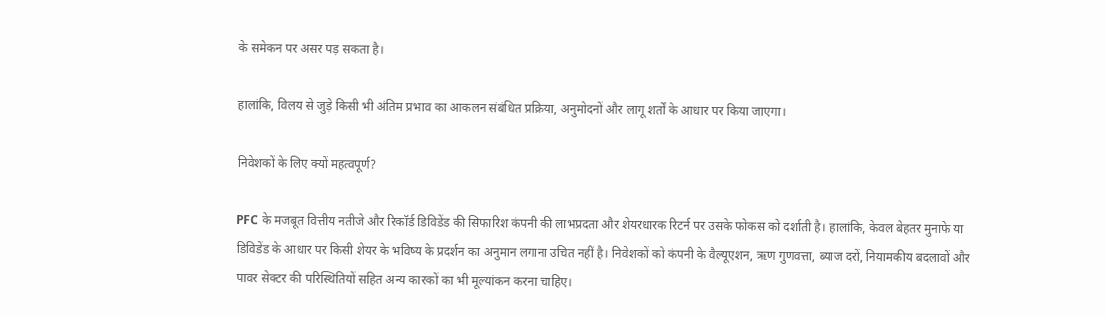के समेकन पर असर पड़ सकता है।

हालांकि, विलय से जुड़े किसी भी अंतिम प्रभाव का आकलन संबंधित प्रक्रिया, अनुमोदनों और लागू शर्तों के आधार पर किया जाएगा।

निवेशकों के लिए क्यों महत्वपूर्ण?

PFC के मजबूत वित्तीय नतीजे और रिकॉर्ड डिविडेंड की सिफारिश कंपनी की लाभप्रदता और शेयरधारक रिटर्न पर उसके फोकस को दर्शाती है। हालांकि, केवल बेहतर मुनाफे या डिविडेंड के आधार पर किसी शेयर के भविष्य के प्रदर्शन का अनुमान लगाना उचित नहीं है। निवेशकों को कंपनी के वैल्यूएशन, ऋण गुणवत्ता, ब्याज दरों, नियामकीय बदलावों और पावर सेक्टर की परिस्थितियों सहित अन्य कारकों का भी मूल्यांकन करना चाहिए।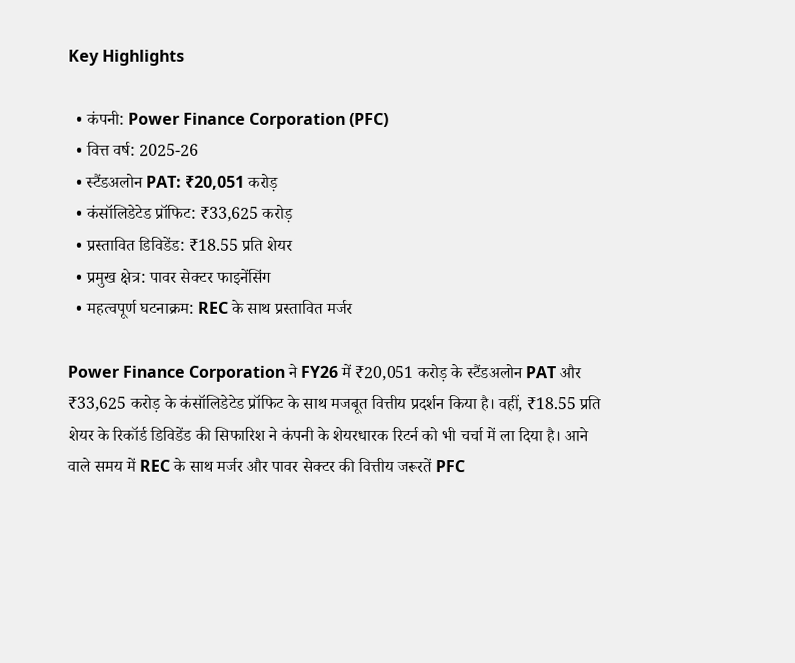Key Highlights

  • कंपनी: Power Finance Corporation (PFC)
  • वित्त वर्ष: 2025-26
  • स्टैंडअलोन PAT: ₹20,051 करोड़
  • कंसॉलिडेटेड प्रॉफिट: ₹33,625 करोड़
  • प्रस्तावित डिविडेंड: ₹18.55 प्रति शेयर
  • प्रमुख क्षेत्र: पावर सेक्टर फाइनेंसिंग
  • महत्वपूर्ण घटनाक्रम: REC के साथ प्रस्तावित मर्जर

Power Finance Corporation ने FY26 में ₹20,051 करोड़ के स्टैंडअलोन PAT और ₹33,625 करोड़ के कंसॉलिडेटेड प्रॉफिट के साथ मजबूत वित्तीय प्रदर्शन किया है। वहीं, ₹18.55 प्रति शेयर के रिकॉर्ड डिविडेंड की सिफारिश ने कंपनी के शेयरधारक रिटर्न को भी चर्चा में ला दिया है। आने वाले समय में REC के साथ मर्जर और पावर सेक्टर की वित्तीय जरूरतें PFC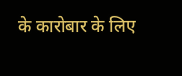के कारोबार के लिए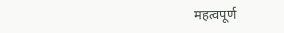महत्वपूर्ण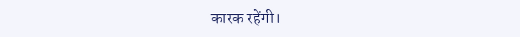कारक रहेंगी।